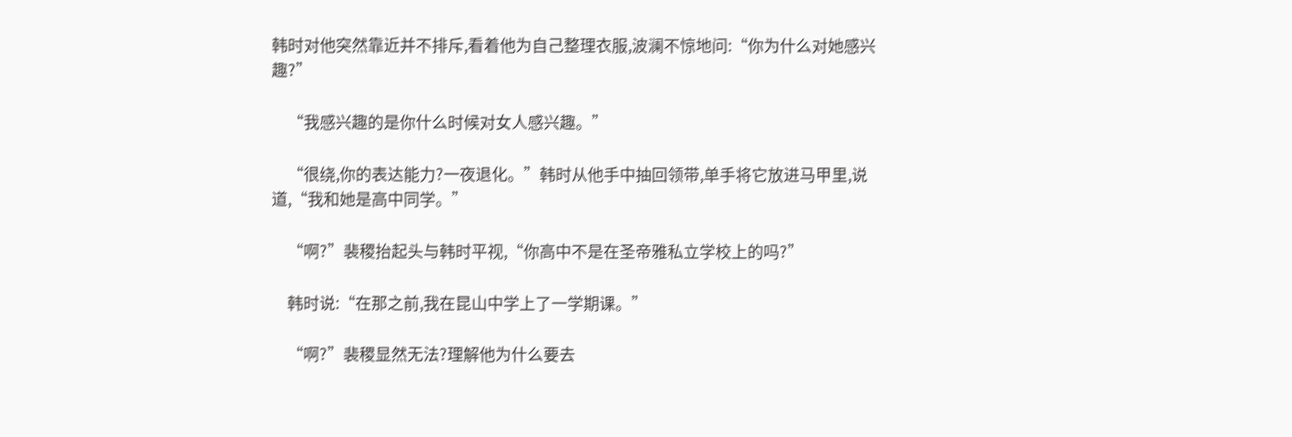韩时对他突然靠近并不排斥,看着他为自己整理衣服,波澜不惊地问:“你为什么对她感兴趣?”

    “我感兴趣的是你什么时候对女人感兴趣。”

    “很绕,你的表达能力?一夜退化。”韩时从他手中抽回领带,单手将它放进马甲里,说道,“我和她是高中同学。”

    “啊?”裴稷抬起头与韩时平视,“你高中不是在圣帝雅私立学校上的吗?”

    韩时说:“在那之前,我在昆山中学上了一学期课。”

    “啊?”裴稷显然无法?理解他为什么要去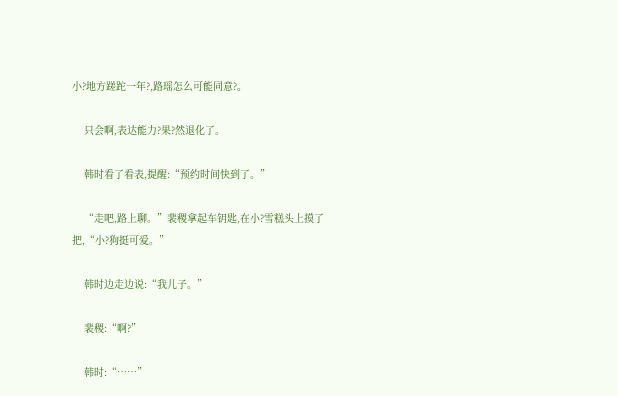小?地方蹉跎一年?,路瑶怎么可能同意?。

    只会啊,表达能力?果?然退化了。

    韩时看了看表,提醒:“预约时间快到了。”

    “走吧,路上聊。”裴稷拿起车钥匙,在小?雪糕头上摸了把,“小?狗挺可爱。”

    韩时边走边说:“我儿子。”

    裴稷:“啊?”

    韩时:“……”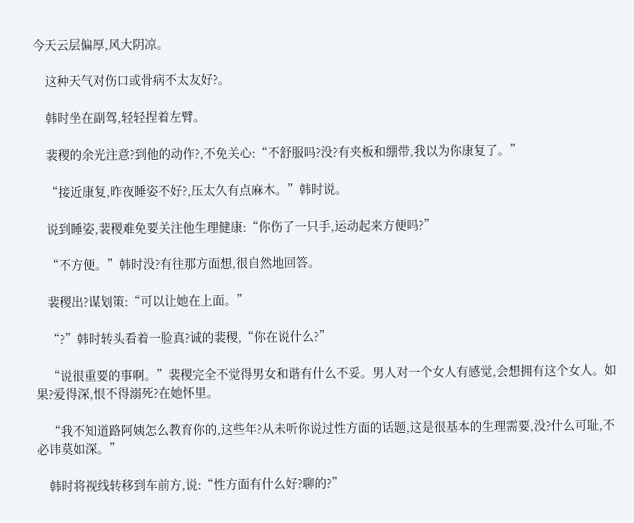今天云层偏厚,风大阴凉。

    这种天气对伤口或骨病不太友好?。

    韩时坐在副驾,轻轻捏着左臂。

    裴稷的余光注意?到他的动作?,不免关心:“不舒服吗?没?有夹板和绷带,我以为你康复了。”

    “接近康复,昨夜睡姿不好?,压太久有点麻木。”韩时说。

    说到睡姿,裴稷难免要关注他生理健康:“你伤了一只手,运动起来方便吗?”

    “不方便。”韩时没?有往那方面想,很自然地回答。

    裴稷出?谋划策:“可以让她在上面。”

    “?”韩时转头看着一脸真?诚的裴稷,“你在说什么?”

    “说很重要的事啊。”裴稷完全不觉得男女和谐有什么不妥。男人对一个女人有感觉,会想拥有这个女人。如果?爱得深,恨不得溺死?在她怀里。

    “我不知道路阿姨怎么教育你的,这些年?从未听你说过性方面的话题,这是很基本的生理需要,没?什么可耻,不必讳莫如深。”

    韩时将视线转移到车前方,说:“性方面有什么好?聊的?”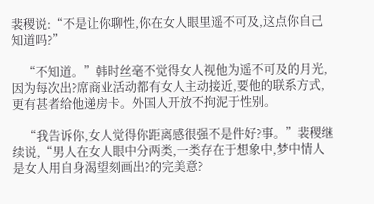裴稷说:“不是让你聊性,你在女人眼里遥不可及,这点你自己知道吗?”

    “不知道。”韩时丝毫不觉得女人视他为遥不可及的月光,因为每次出?席商业活动都有女人主动接近,要他的联系方式,更有甚者给他递房卡。外国人开放不拘泥于性别。

    “我告诉你,女人觉得你距离感很强不是件好?事。”裴稷继续说,“男人在女人眼中分两类,一类存在于想象中,梦中情人是女人用自身渴望刻画出?的完美意?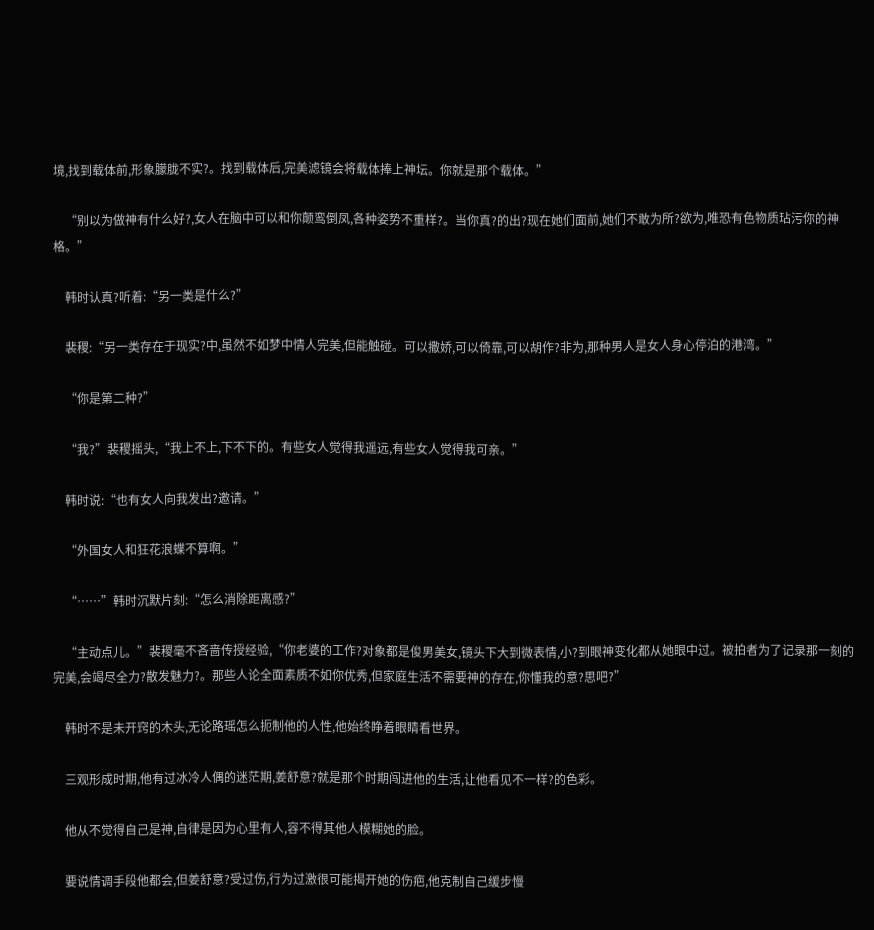境,找到载体前,形象朦胧不实?。找到载体后,完美滤镜会将载体捧上神坛。你就是那个载体。”

    “别以为做神有什么好?,女人在脑中可以和你颠鸾倒凤,各种姿势不重样?。当你真?的出?现在她们面前,她们不敢为所?欲为,唯恐有色物质玷污你的神格。”

    韩时认真?听着:“另一类是什么?”

    裴稷:“另一类存在于现实?中,虽然不如梦中情人完美,但能触碰。可以撒娇,可以倚靠,可以胡作?非为,那种男人是女人身心停泊的港湾。”

    “你是第二种?”

    “我?”裴稷摇头,“我上不上,下不下的。有些女人觉得我遥远,有些女人觉得我可亲。”

    韩时说:“也有女人向我发出?邀请。”

    “外国女人和狂花浪蝶不算啊。”

    “……”韩时沉默片刻:“怎么消除距离感?”

    “主动点儿。”裴稷毫不吝啬传授经验,“你老婆的工作?对象都是俊男美女,镜头下大到微表情,小?到眼神变化都从她眼中过。被拍者为了记录那一刻的完美,会竭尽全力?散发魅力?。那些人论全面素质不如你优秀,但家庭生活不需要神的存在,你懂我的意?思吧?”

    韩时不是未开窍的木头,无论路瑶怎么扼制他的人性,他始终睁着眼睛看世界。

    三观形成时期,他有过冰冷人偶的迷茫期,姜舒意?就是那个时期闯进他的生活,让他看见不一样?的色彩。

    他从不觉得自己是神,自律是因为心里有人,容不得其他人模糊她的脸。

    要说情调手段他都会,但姜舒意?受过伤,行为过激很可能揭开她的伤疤,他克制自己缓步慢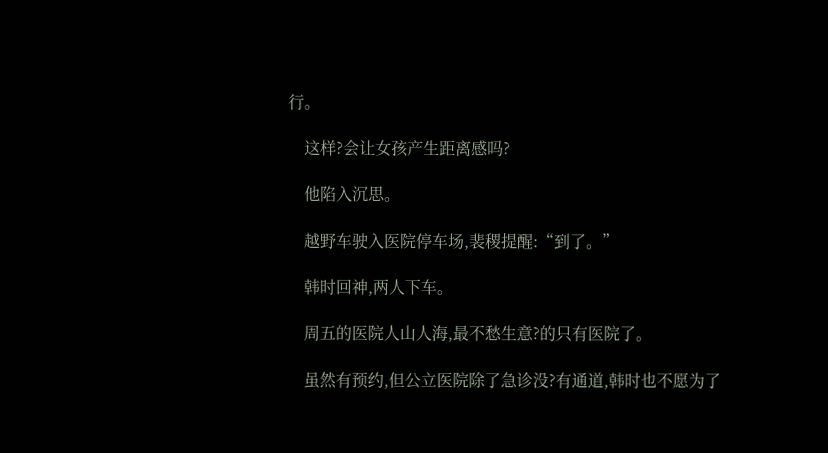行。

    这样?会让女孩产生距离感吗?

    他陷入沉思。

    越野车驶入医院停车场,裴稷提醒:“到了。”

    韩时回神,两人下车。

    周五的医院人山人海,最不愁生意?的只有医院了。

    虽然有预约,但公立医院除了急诊没?有通道,韩时也不愿为了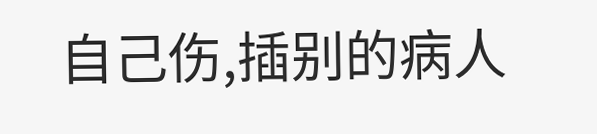自己伤,插别的病人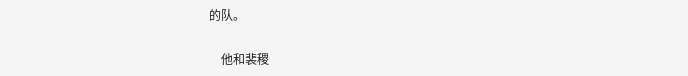的队。

    他和裴稷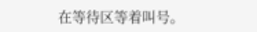在等待区等着叫号。